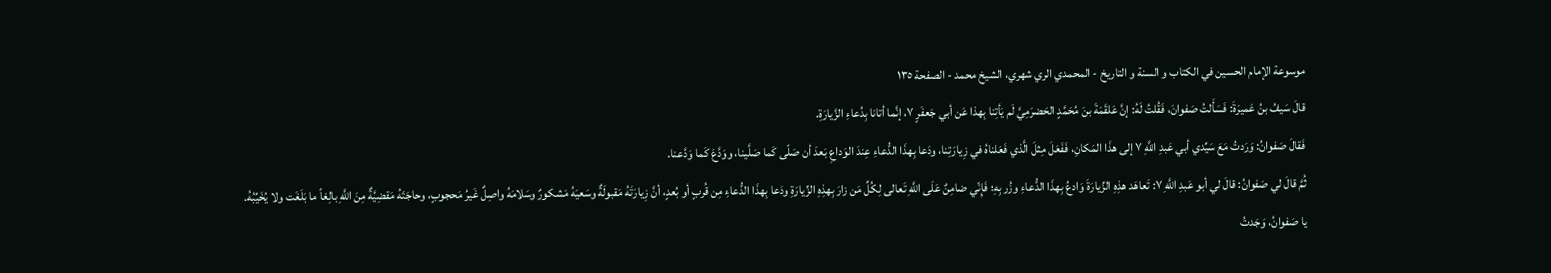موسوعة الإمام الحسين في الكتاب و السنة و التاريخ - المحمدي الري شهري، الشيخ محمد - الصفحة ١٣٥
قالَ سَيفُ بنُ عَميرَةَ: فَسَأَلتُ صَفوانَ، فَقُلتُ لَهُ: إنَّ عَلقَمَةَ بنَ مُحَمَّدٍ الحَضرَمِيَّ لَم يَأتِنا بِهذا عَن أبي جَعفَرٍ ٧، إنَّما أتانا بِدُعاءِ الزَّيارَةِ.
فَقالَ صَفوانُ: وَرَدتُ مَعَ سَيِّدي أبي عَبدِ اللَّهِ ٧ إلى هذَا المَكانِ، فَفَعَلَ مِثلَ الَّذي فَعَلناهُ في زِيارَتِنا، ودَعا بِهذَا الدُّعاءِ عِندَ الوَداعِ بَعدَ أن صَلّى كَما صَلَّينا، ووَدَّعَ كَما وَدَّعنا.
ثُمَّ قالَ لي صَفوانُ: قالَ لي أبو عَبدِ اللَّهِ ٧: تَعاهَد هذِهِ الزِّيارَةَ وَادعُ بِهذَا الدُّعاءِ وزُر بِهِ؛ فَإِنّي ضامِنٌ عَلَى اللَّهِ تَعالى لِكُلِّ مَن زارَ بِهذِهِ الزِّيارَةِ ودَعا بِهذَا الدُّعاءِ مِن قُربٍ أو بُعدٍ، أنَّ زِيارَتَهُ مَقبولَةٌ وسَعيَهُ مَشكورٌ وسَلامَهُ واصِلٌ غَيرُ مَحجوبٍ، وحاجَتَهُ مَقضِيَّةٌ مِنَ اللَّهِ بالِغاً ما بَلَغَت ولا يُخَيِّبُهُ.
يا صَفوانُ، وَجَدتُ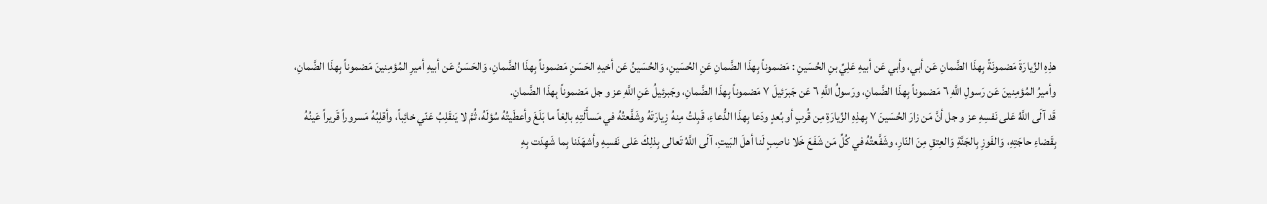هذِهِ الزِّيارَةَ مَضمونَةً بِهذَا الضَّمانِ عَن أبي، وأبي عَن أبيهِ عَلِيِّ بنِ الحُسَينِ : مَضموناً بِهذَا الضَّمانِ عَنِ الحُسَينِ، وَالحُسَينُ عَن أخيهِ الحَسَنِ مَضموناً بِهذَا الضَّمانِ، وَالحَسَنُ عَن أبيهِ أميرِ المُؤمِنينَ مَضموناً بِهذَا الضَّمانِ، وأميرُ المُؤمِنينَ عَن رَسولِ اللَّهِ ٦ مَضموناً بِهذَا الضَّمانِ، ورَسولُ اللَّهِ ٦ عَن جَبرَئيلَ ٧ مَضموناً بِهذَا الضَّمانِ، وجَبرئيلُ عَنِ اللَّهِ عز و جل مَضموناً بِهذَا الضَّمانِ.
قَد آلَى اللَّهُ عَلى نَفسِهِ عز و جل أنَّ مَن زارَ الحُسَينَ ٧ بِهذِهِ الزِّيارَةِ مِن قُربٍ أو بُعدٍ ودَعا بِهذَا الدُّعاءِ، قَبِلتُ مِنهُ زِيارَتَهُ وشَفَّعتُهُ في مَسأَلَتِهِ بالِغاً ما بَلَغَ وأعطَيتُهُ سُؤلَهُ، ثُمَّ لا يَنقَلِبُ عَنّي خائِباً، وأقلِبُهُ مَسروراً قَريراً عَينُهُ بِقَضاءِ حاجَتِهِ، وَالفَوزِ بِالجَنَّةِ وَالعِتقِ مِنَ النّارِ، وشَفَّعتُهُ في كُلِّ مَن شَفَعَ خَلا ناصِبٍ لَنا أهلَ البَيتِ، آلَى اللَّهُ تَعالى بِذلِكَ عَلى نَفسِهِ وأشهَدَنا بِما شَهِدَت بِهِ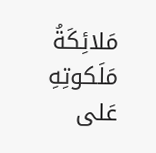مَلائِكَةُ مَلَكوتِهِ عَلى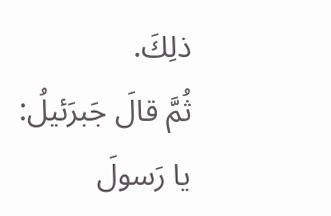ذلِكَ.
ثُمَّ قالَ جَبرَئيلُ: يا رَسولَ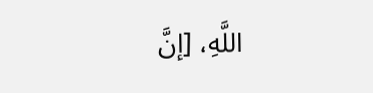اللَّهِ، [إنَّ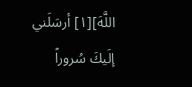اللَّهَ][١] أرسَلَني إلَيكَ سُروراً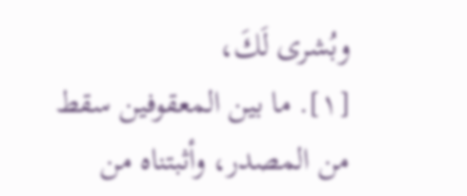وبُشرى لَكَ،
[١]. ما بين المعقوفين سقط من المصدر، وأثبتناه من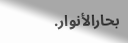بحارالأنوار.